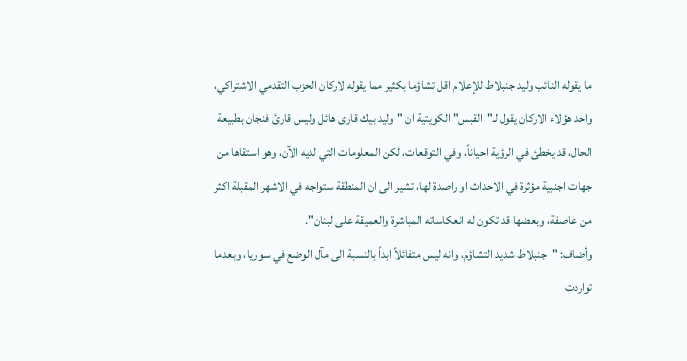ما يقوله النائب وليد جنبلاط للإعلام اقل تشاؤما بكثير مما يقوله لاركان الحزب التقدمي الاشتراكي، واحد هؤلاء الاركان يقول لـ"القبس" الكويتية ان "وليد بيك قارى هائل وليس قارئ فنجان بطبيعة الحال، قد يخطئ في الرؤية احياناً، وفي التوقعات، لكن المعلومات التي لديه الآن، وهو استقاها من جهات اجنبية مؤثرة في الاحداث او راصدة لها، تشير الى ان المنطقة ستواجه في الاشهر المقبلة اكثر من عاصفة، وبعضها قد تكون له انعكاساته المباشرة والعميقة على لبنان".
وأضاف: "جنبلاط شديد التشاؤم، وانه ليس متفائلاً ابداً بالنسبة الى مآل الوضع في سوريا، وبعدما تواردت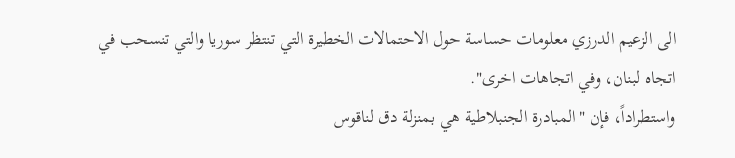الى الزعيم الدرزي معلومات حساسة حول الاحتمالات الخطيرة التي تنتظر سوريا والتي تنسحب في اتجاه لبنان، وفي اتجاهات اخرى".
واستطراداً، فإن "المبادرة الجنبلاطية هي بمنزلة دق لناقوس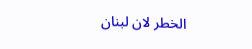الخطر لان لبنان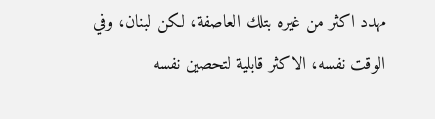مهدد اكثر من غيره بتلك العاصفة، لكن لبنان، وفي الوقت نفسه، الاكثر قابلية لتحصين نفسه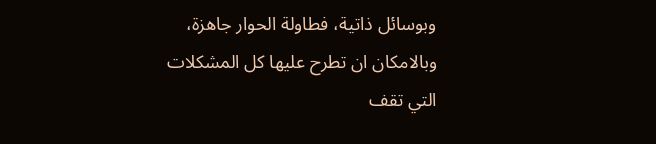وبوسائل ذاتية، فطاولة الحوار جاهزة، وبالامكان ان تطرح عليها كل المشكلات التي تقف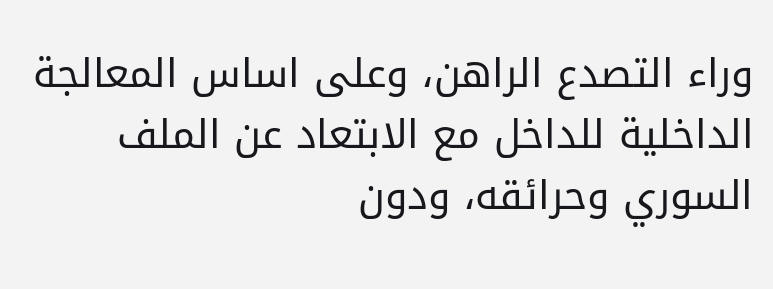وراء التصدع الراهن، وعلى اساس المعالجة الداخلية للداخل مع الابتعاد عن الملف السوري وحرائقه، ودون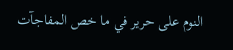النوم على حرير في ما خص المفاجآت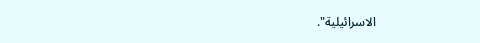الاسرائيلية".